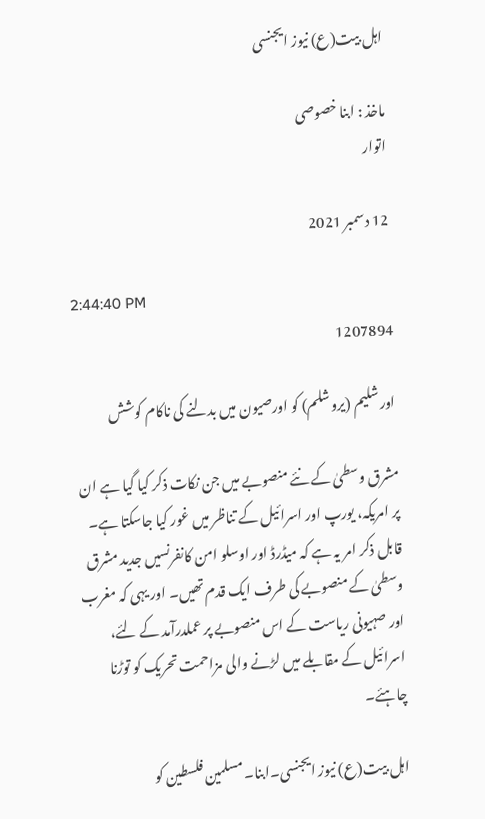اہل بیت(ع) نیوز ایجنسی

ماخذ : ابنا خصوصی
اتوار

12 دسمبر 2021

2:44:40 PM
1207894

اورشلیم (یروشلم) کو اورصیون میں بدلنے کی ناکام کوشش

مشرق وسطیٰ کے نئے منصوبے میں جن نکات ذکر کیا گیا ہے ان پر امریکہ، یورپ اور اسرائیل کے تناظر میں غور کیا جاسکتا ہے۔ قابل ذکر امر یہ ہے کہ میڈرڈ اور اوسلو امن کانفرنسیں جدید مشرق وسطیٰ کے منصوبے کی طرف ایک قدم تھیں۔ اور یہی کہ مغرب اور صہیونی ریاست کے اس منصوبے پر عملدرآمد کے لئے، اسرائیل کے مقابلے میں لڑنے والی مزاحمت تحریک کو توڑنا چاہئے۔

اہل بیت(ع) نیوز ایجنسی۔ابنا۔ مسلمین فلسطین کو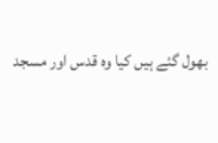بھول گئے ہیں کیا وہ قدس اور مسجد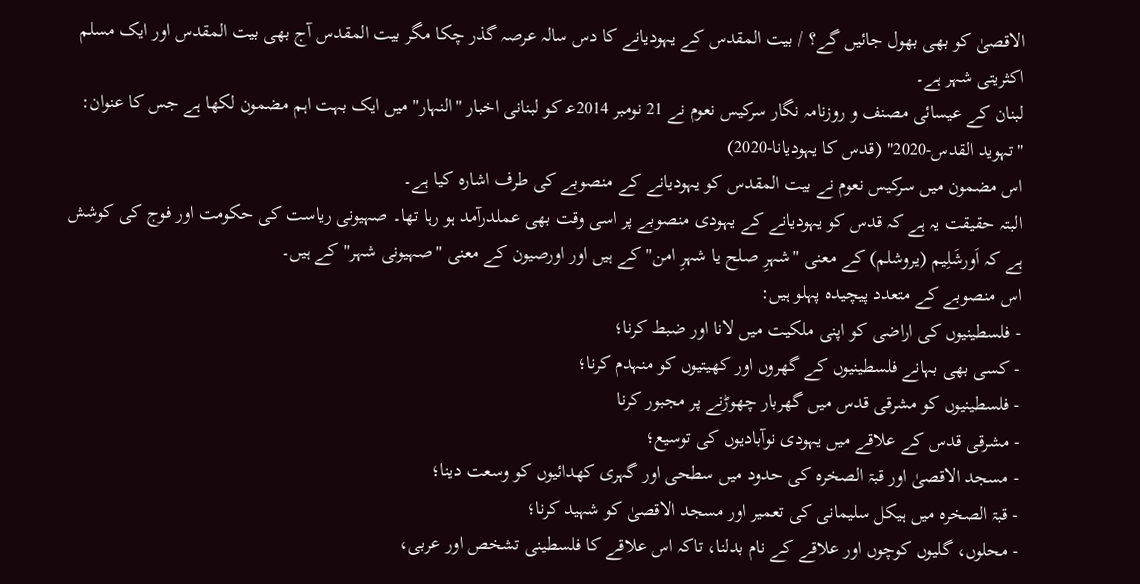الاقصیٰ کو بھی بھول جائيں گے؟ / بیت المقدس کے یہودیانے کا دس سالہ عرصہ گذر چکا مگر بیت المقدس آج بھی بیت المقدس اور ایک مسلم اکثریتی شہر ہے۔
لبنان کے عیسائی مصنف و روزنامہ نگار سرکیس نعوم نے 21 نومبر 2014ع‍ کو لبنانی اخبار "النہار" میں ایک بہت اہم مضمون لکھا ہے جس کا عنوان: "تہوید القدس-2020" (قدس کا یہودیانا-2020)
اس مضمون میں سرکیس نعوم نے بیت المقدس کو یہودیانے کے منصوبے کی طرف اشارہ کیا ہے۔
البتہ حقیقت یہ ہے کہ قدس کو یہودیانے کے یہودی منصوبے پر اسی وقت بھی عملدرآمد ہو رہا تھا۔ صہیونی ریاست کی حکومت اور فوج کی کوشش ہے کہ اَورشَلِیم (یروشلم) کے معنی "شہرِ صلح یا شہرِ امن" کے ہیں اور اورصیون کے معنی "صہیونی شہر" کے ہیں۔
اس منصوبے کے متعدد پیچیدہ پہلو ہیں:
- فلسطینیوں کی اراضی کو اپنی ملکیت میں لانا اور ضبط کرنا؛
- کسی بھی بہانے فلسطینیوں کے گھروں اور کھیتیوں کو منہدم کرنا؛
- فلسطینیوں کو مشرقی قدس میں گھربار چھوڑنے پر مجبور کرنا
- مشرقی قدس کے علاقے میں یہودی نوآبادیوں کی توسیع؛
- مسجد الاقصیٰ اور قبۃ الصخرہ کی حدود میں سطحی اور گہری کھدائیوں کو وسعت دینا؛
- قبۃ الصخرہ میں ہیکل سلیمانی کی تعمیر اور مسجد الاقصیٰ کو شہید کرنا؛
- محلوں، گلیوں کوچوں اور علاقے کے نام بدلنا، تاکہ اس علاقے کا فلسطینی تشخص اور عربی،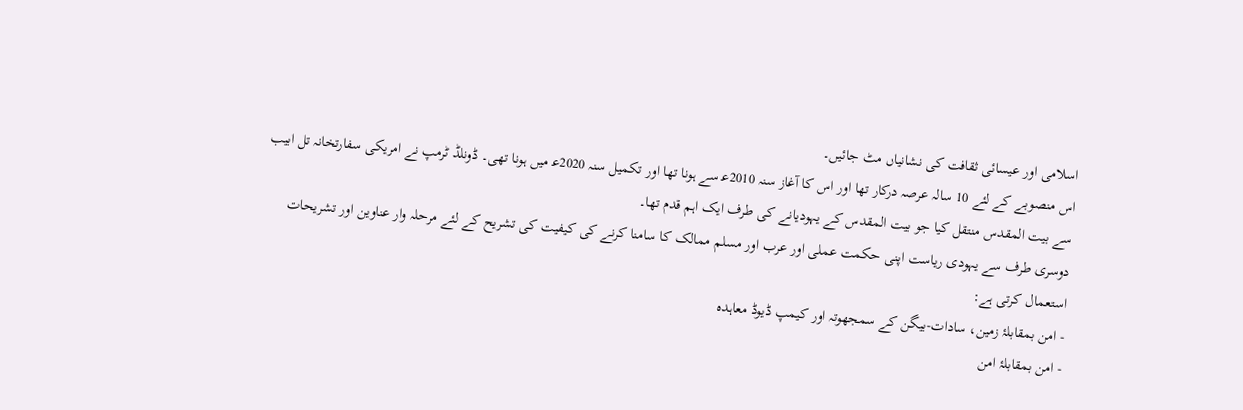اسلامی اور عیسائی ثقافت کی نشانیاں مٹ جائیں۔
اس منصوبے کے لئے 10 سالہ عرصہ درکار تھا اور اس کا آغاز سنہ 2010ع‍ سے ہونا تھا اور تکمیل سنہ 2020ع‍ میں ہونا تھی۔ ڈونلڈ ٹرمپ نے امریکی سفارتخانہ تل ابیب سے بیت المقدس منتقل کیا جو بیت المقدس کے یہودیانے کی طرف ایک اہم قدم تھا۔
دوسری طرف سے یہودی ریاست اپنی حکمت عملی اور عرب اور مسلم ممالک کا سامنا کرنے کی کیفیت کی تشریح کے لئے مرحلہ وار عناوین اور تشریحات استعمال کرتی ہے:
- امن بمقابلۂ زمین، سادات-بیگن کے سمجھوتہ اور کیمپ ڈیوڈ معاہدہ
- امن بمقابلۂ امن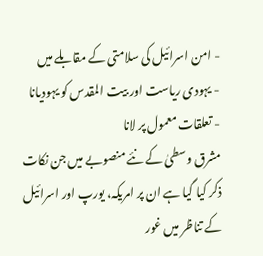- امن اسرائیل کی سلامتی کے مقابلے میں
- یہودی ریاست اور بیت المقدس کو یہودیانا
- تعلقات معمول پر لانا
مشرق وسطیٰ کے نئے منصوبے میں جن نکات ذکر کیا گیا ہے ان پر امریکہ، یورپ اور اسرائیل کے تناظر میں غور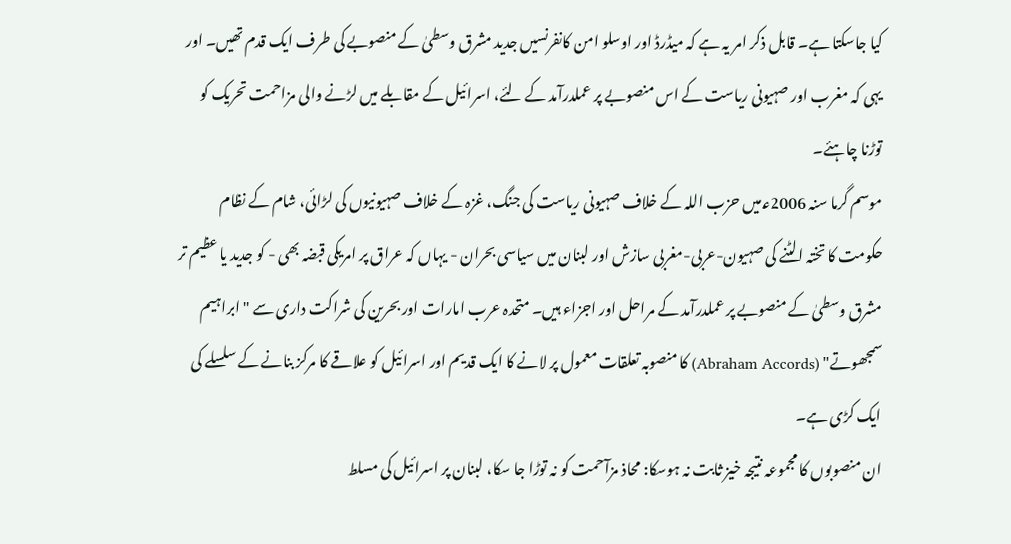کیا جاسکتا ہے۔ قابل ذکر امر یہ ہے کہ میڈرڈ اور اوسلو امن کانفرنسیں جدید مشرق وسطیٰ کے منصوبے کی طرف ایک قدم تھیں۔ اور یہی کہ مغرب اور صہیونی ریاست کے اس منصوبے پر عملدرآمد کے لئے، اسرائیل کے مقابلے میں لڑنے والی مزاحمت تحریک کو توڑنا چاہئے۔
موسم گرما سنہ 2006ع‍ میں حزب اللہ کے خلاف صہیونی ریاست کی جنگ، غزہ کے خلاف صہیونیوں کی لڑائی، شام کے نظام حکومت کا تختہ الٹنے کی صہیون-عربی-مغربی سازش اور لبنان میں سیاسی بحران - یہاں کہ عراق پر امریکی قبضہ بھی - کو جدید یا عظیم تر مشرق وسطیٰ کے منصوبے پر عملدرآمد کے مراحل اور اجزاء ہیں۔ متحدہ عرب امارات اور بحرین کی شراکت داری سے "ابراہیم سمجھوتے" (Abraham Accords) کا منصوبہ تعلقات معمول پر لانے کا ایک قدیم اور اسرائیل کو علاقے کا مرکز بنانے کے سلسلے کی ایک کڑی ہے۔
ان منصوبوں کا مجموعہ نتیجہ خیز ثابت نہ ہوسکا: محاذ مزآحمت کو نہ توڑا جا سکا، لبنان پر اسرائیل کی مسلط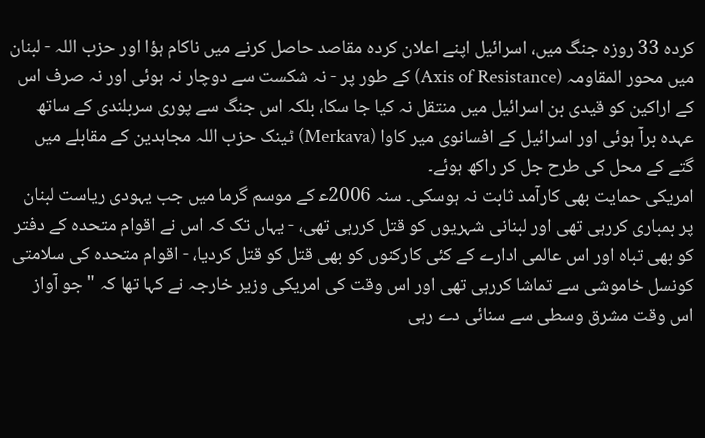کردہ 33 روزہ جنگ میں، اسرائیل اپنے اعلان کردہ مقاصد حاصل کرنے میں ناکام ہؤا اور حزب اللہ - لبنان میں محور المقاومہ (Axis of Resistance) کے طور پر - نہ شکست سے دوچار نہ ہوئی اور نہ صرف اس کے اراکین کو قیدی بن اسرائیل میں منتقل نہ کیا جا سکا، بلکہ اس جنگ سے پوری سربلندی کے ساتھ عہدہ برآ ہوئی اور اسرائیل کے افسانوی میر کاوا (Merkava) ٹینک حزب اللہ مجاہدین کے مقابلے میں گتے کے محل کی طرح جل کر راکھ ہوئے۔
امریکی حمایت بھی کارآمد ثابت نہ ہوسکی۔ سنہ 2006ع‍ کے موسم گرما میں جب یہودی ریاست لبنان پر بمباری کررہی تھی اور لبنانی شہریوں کو قتل کررہی تھی، - یہاں تک کہ اس نے اقوام متحدہ کے دفتر کو بھی تباہ اور اس عالمی ادارے کے کئی کارکنوں کو بھی قتل کو قتل کردیا، - اقوام متحدہ کی سلامتی کونسل خاموشی سے تماشا کررہی تھی اور اس وقت کی امریکی وزیر خارجہ نے کہا تھا کہ "جو آواز اس وقت مشرق وسطی سے سنائی دے رہی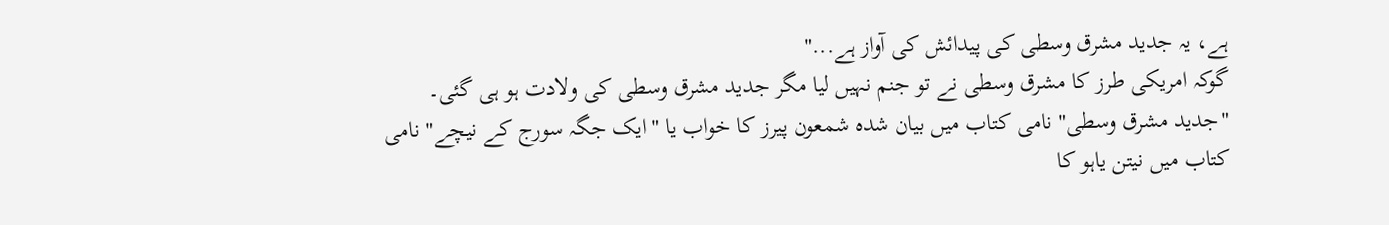ہے، یہ جدید مشرق وسطی کی پیدائش کی آواز ہے..."
گوکہ امریکی طرز کا مشرق وسطی نے تو جنم نہیں لیا مگر جدید مشرق وسطی کی ولادت ہو ہی گئی۔ "جدید مشرق وسطی" نامی کتاب میں بیان شدہ شمعون پیرز کا خواب یا "ایک جگہ سورج کے نیچے" نامی کتاب میں نیتن یاہو کا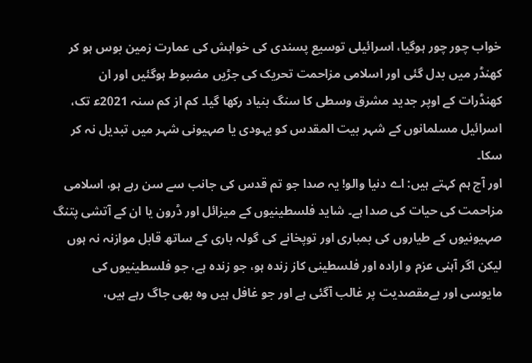خواب چور چور ہوگیا، اسرائیلی توسیع پسندی کی خواہش کی عمارت زمین بوس ہو کر کھنڈر میں بدل گئی اور اسلامی مزاحمت تحریک کی جڑیں مضبوط ہوگئیں اور ان کھنڈرات کے اوپر جدید مشرق وسطی کا سنگ بنیاد رکھا گیا۔ کم از کم سنہ 2021ع‍ تک، اسرائیل مسلمانوں کے شہر بیت المقدس کو یہودی یا صہیونی شہر میں تبدیل نہ کر سکا۔
اور آج ہم کہتے ہیں: اے دنیا والو! یہ صدا جو تم قدس کی جانب سے سن رہے ہو، اسلامی مزاحمت کی حیات کی صدا ہے۔ شاید فلسطینیوں کے میزائل اور ڈرون یا ان کے آتشی پتنگ صہیونیوں کے طیاروں کی بمباری اور توپخانے کی گولہ باری کے ساتھ قابل موازنہ نہ ہوں لیکن اگر آہنی عزم و ارادہ اور فلسطینی کاز زندہ ہو، جو زندہ ہے، جو فلسطینیوں کی مایوسی اور بےمقصدیت پر غالب آگئی ہے اور جو غافل ہیں وہ بھی جاگ رہے ہیں،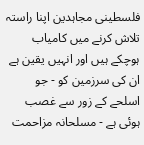فلسطینی مجاہدین اپنا راستہ تلاش کرنے میں کامیاب ہوچکے ہیں اور انہیں یقین ہے ان کی سرزمین کو - جو اسلحے کے زور سے غصب ہوئی ہے - مسلحانہ مزاحمت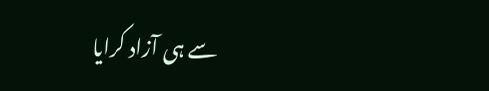سے ہی آزاد کرایا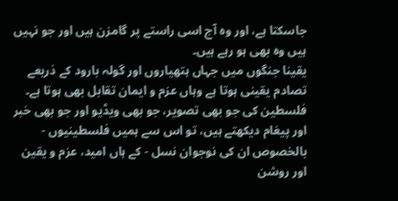جاسکتا ہے، اور وہ آج اسی راستے پر گامزن ہیں اور جو نہیں ہیں وہ بھی ہو رہے ہیں۔
یقینا جنگوں میں جہاں ہتھیاروں اور گولہ بارود کے ذریعے تصادم یقینی ہوتا ہے وہاں عزم و ایمان تقابل بھی ہوتا ہے۔ فلسطین کی جو بھی تصویر، جو بھی ویڈیو اور جو بھی خبر اور پیغام دیکھتے ہیں، تو اس سے ہمیں فلسطینیوں - بالخصوص ان کی نوجوان نسل - کے ہاں امید، عزم و یقین اور روشن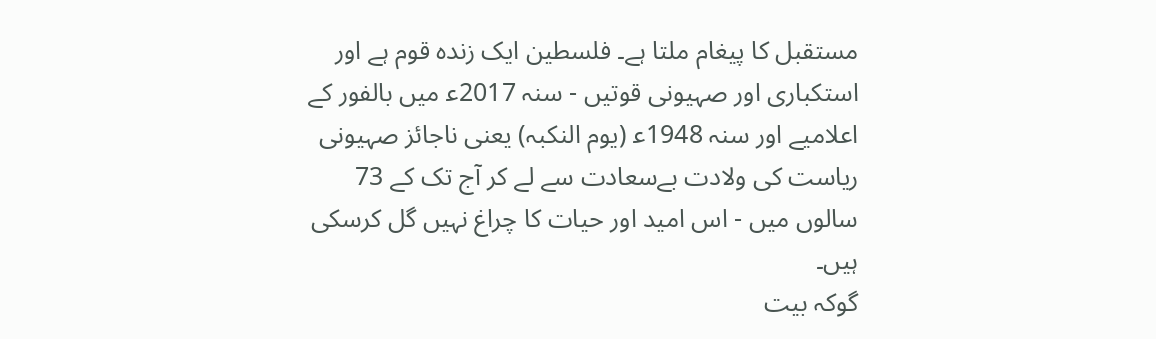مستقبل کا پیغام ملتا ہے۔ فلسطین ایک زندہ قوم ہے اور استکباری اور صہیونی قوتیں - سنہ 2017ع‍ میں بالفور کے اعلامیے اور سنہ 1948ع‍ (یوم النکبہ) یعنی ناجائز صہیونی ریاست کی ولادت بےسعادت سے لے کر آج تک کے 73 سالوں میں - اس امید اور حیات کا چراغ نہیں گل کرسکی ہیں۔
گوکہ بیت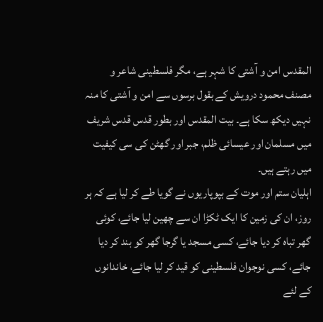المقدس امن و آشتی کا شہر ہے، مگر فلسطینی شاعر و مصنف محمود درویش کے بقول برسوں سے امن و آشتی کا منہ نہیں دیکھ سکا ہے۔ بیت المقدس اور بطور قدس قدس شریف میں مسلمان اور عیسائی ظلم، جبر اور گھٹن کی سی کیفیت میں رہتے ہیں۔
اہلیان ستم اور موت کے بپوپاریوں نے گویا طے کر لیا ہے کہ ہر روز، ان کی زمین کا ایک ٹکڑا ان سے چھین لیا جائے، کوئی گھر تباہ کر دیا جائے، کسی مسجد یا گرجا گھر کو بند کر دیا جائے، کسی نوجوان فلسطینی کو قید کر لیا جائے، خاندانوں کے لئے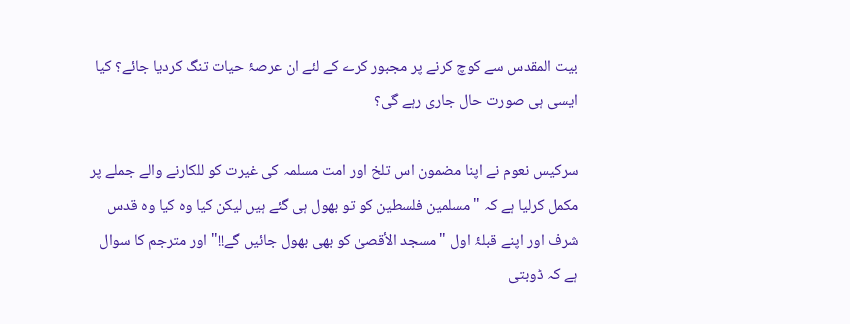بیت المقدس سے کوچ کرنے پر مجبور کرے کے لئے ان عرصۂ حیات تنگ کردیا جائے؟ کیا ایسی ہی صورت حال جاری رہے گی؟

سرکیس نعوم نے اپنا مضمون اس تلخ اور امت مسلمہ کی غیرت کو للکارنے والے جملے پر مکمل کرلیا ہے کہ "مسلمین فلسطین کو تو بھول ہی گئے ہیں لیکن کیا وہ کیا وہ قدس شرف اور اپنے قبلۂ اول "مسجد الأقصیٰ کو بھی بھول جائيں گے!!" اور مترجم کا سوال ہے کہ ڈوبتی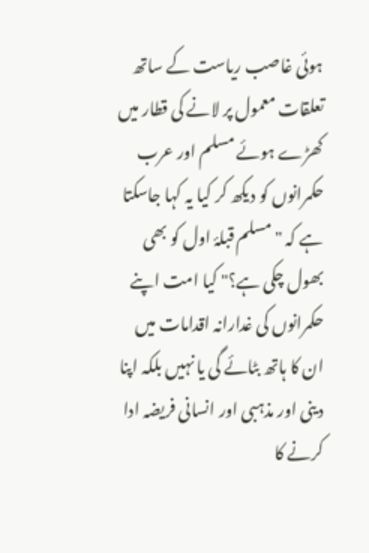ہوئی غاصب ریاست کے ساتھ تعلقات معمول پر لانے کی قطار میں کھڑے ہوئے مسلم اور عرب حکمرانوں کو دیکھ کر کیا یہ کہا جاسکتا ہے کہ "مسلم قبلۂ اول کو بھی بھول چکی ہے؟" کیا امت اپنے حکمرانوں کی غدارانہ اقدامات میں ان کا ہاتھ بٹائے گی یا نہیں بلکہ اپنا دینی اور مذہبی اور انسانی فریضہ ادا کرنے کا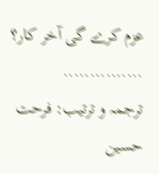عزم کرے گی آخر کار؟
...............
ترجمہ و ترتیب: فرحت حسین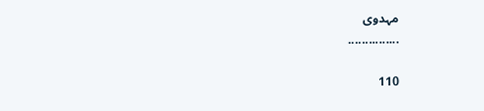مہدوی
...............

110